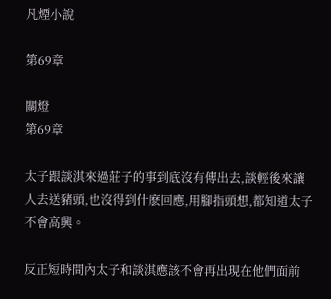凡煙小說

第69章

關燈
第69章

太子跟談淇來過莊子的事到底沒有傳出去,談輕後來讓人去送豬頭,也沒得到什麽回應,用腳指頭想,都知道太子不會高興。

反正短時間內太子和談淇應該不會再出現在他們面前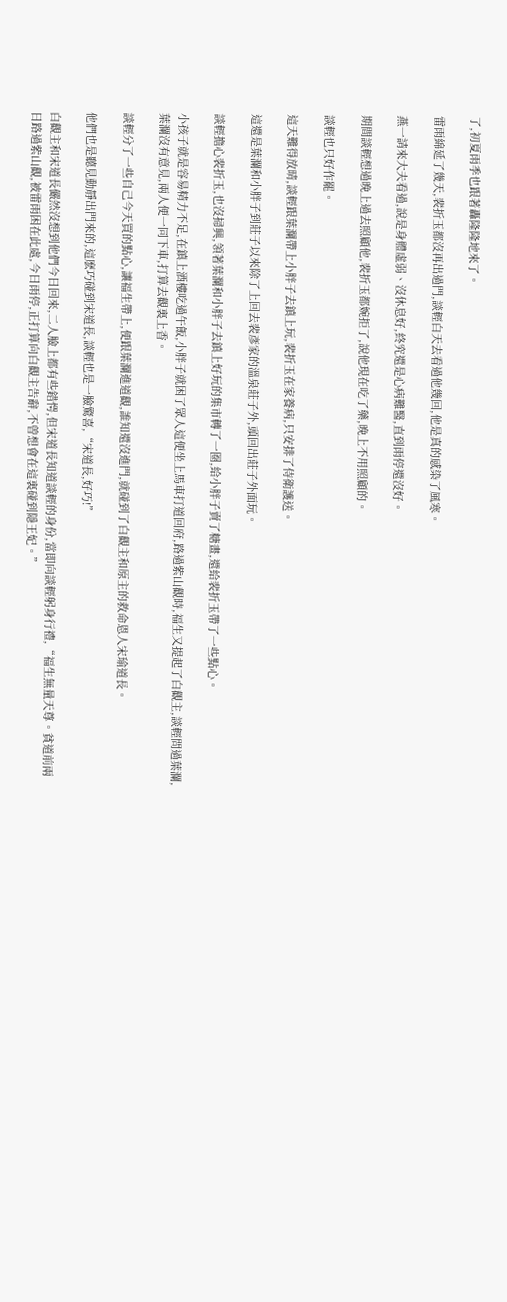了,初夏雨季也跟著轟隆隆地來了。

雷雨綿延了幾天,裴折玉都沒再出過門,談輕白天去看過他幾回,他是真的感染了風寒。

燕一請來大夫看過,說是身體虛弱、沒休息好,終究還是心病難醫,直到雨停還沒好。

期間談輕想過晚上過去照顧他,裴折玉都婉拒了,說他現在吃了藥,晚上不用照顧的。

談輕也只好作罷。

這天難得放晴,談輕跟葉瀾帶上小胖子去鎮上玩,裴折玉在家養病,只安排了侍衛護送。

這還是葉瀾和小胖子到莊子以來除了上回去裴彥家的溫泉莊子外,頭回出莊子外面玩。

談輕擔心裴折玉,也沒掃興,領著葉瀾和小胖子去鎮上好玩的集市轉了一圈,給小胖子賣了糖畫,還給裴折玉帶了一些點心。

小孩子就是容易精力不足,在鎮上酒樓吃過午飯,小胖子就困了眾人這便坐上馬車打道回府,路過紫山觀時,福生又提起了白觀主,談輕問過葉瀾,葉瀾沒有意見,兩人便一同下車,打算去觀裏上香。

談輕分了一些自己今天買的點心,讓福生帶上,便跟葉瀾進道觀,誰知還沒進門,就碰到了白觀主和原主的救命恩人宋瑜道長。

他們也是聽見動靜出門來的,這麽巧碰到宋道長,談輕也是一臉驚喜,“宋道長,好巧!”

白觀主和宋道長儼然沒想到他們今日回來,二人臉上都有些錯愕,但宋道長知道談輕的身份,當即向談輕躬身行禮,“福生無量天尊。貧道前兩日路過紫山觀,被雷雨困在此處,今日雨停,正打算向白觀主告辭,不曾想會在這裏碰到隱王妃。”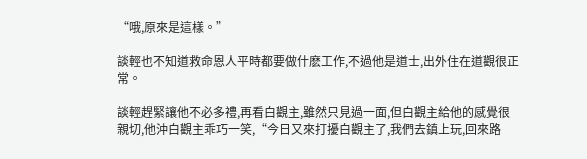“哦,原來是這樣。”

談輕也不知道救命恩人平時都要做什麽工作,不過他是道士,出外住在道觀很正常。

談輕趕緊讓他不必多禮,再看白觀主,雖然只見過一面,但白觀主給他的感覺很親切,他沖白觀主乖巧一笑,“今日又來打擾白觀主了,我們去鎮上玩,回來路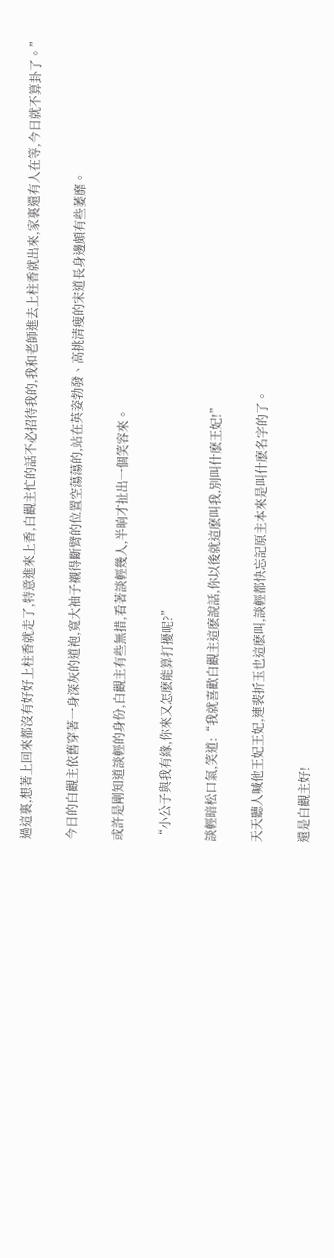過這裏,想著上回來都沒有好好上柱香就走了,特意進來上香,白觀主忙的話不必招待我的,我和老師進去上柱香就出來,家裏還有人在等,今日就不算卦了。”

今日的白觀主依舊穿著一身深灰的道袍,寬大袖子襯得斷臂的位置空蕩蕩的,站在英姿勃發、高挑清瘦的宋道長身邊頗有些萎靡。

或許是剛知道談輕的身份,白觀主有些無措,看著談輕幾人,半晌才扯出一個笑容來。

“小公子與我有緣,你來又怎麽能算打擾呢?”

談輕暗松口氣,笑道:“我就喜歡白觀主這麽說話,你以後就這麽叫我,別叫什麽王妃!”

天天聽人喊他王妃王妃,連裴折玉也這麽叫,談輕都快忘記原主本來是叫什麽名字的了。

還是白觀主好!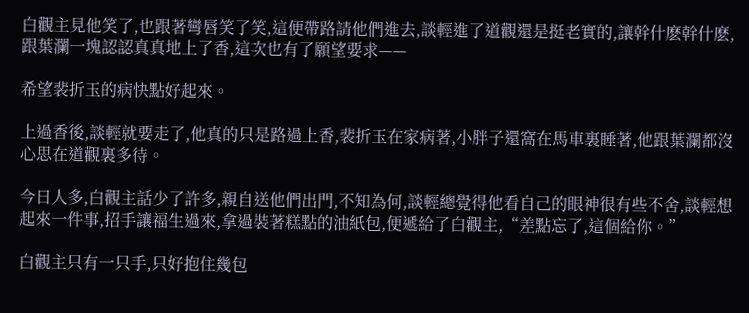白觀主見他笑了,也跟著彎唇笑了笑,這便帶路請他們進去,談輕進了道觀還是挺老實的,讓幹什麽幹什麽,跟葉瀾一塊認認真真地上了香,這次也有了願望要求——

希望裴折玉的病快點好起來。

上過香後,談輕就要走了,他真的只是路過上香,裴折玉在家病著,小胖子還窩在馬車裏睡著,他跟葉瀾都沒心思在道觀裏多待。

今日人多,白觀主話少了許多,親自送他們出門,不知為何,談輕總覺得他看自己的眼神很有些不舍,談輕想起來一件事,招手讓福生過來,拿過裝著糕點的油紙包,便遞給了白觀主,“差點忘了,這個給你。”

白觀主只有一只手,只好抱住幾包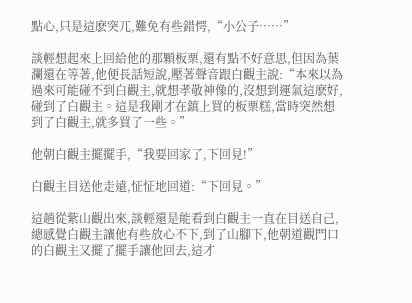點心,只是這麽突兀,難免有些錯愕,“小公子……”

談輕想起來上回給他的那顆板栗,還有點不好意思,但因為葉瀾還在等著,他便長話短說,壓著聲音跟白觀主說:“本來以為過來可能碰不到白觀主,就想孝敬神像的,沒想到運氣這麽好,碰到了白觀主。這是我剛才在鎮上買的板栗糕,當時突然想到了白觀主,就多買了一些。”

他朝白觀主擺擺手,“我要回家了,下回見!”

白觀主目送他走遠,怔怔地回道:“下回見。”

這趟從紫山觀出來,談輕還是能看到白觀主一直在目送自己,總感覺白觀主讓他有些放心不下,到了山腳下,他朝道觀門口的白觀主又擺了擺手讓他回去,這才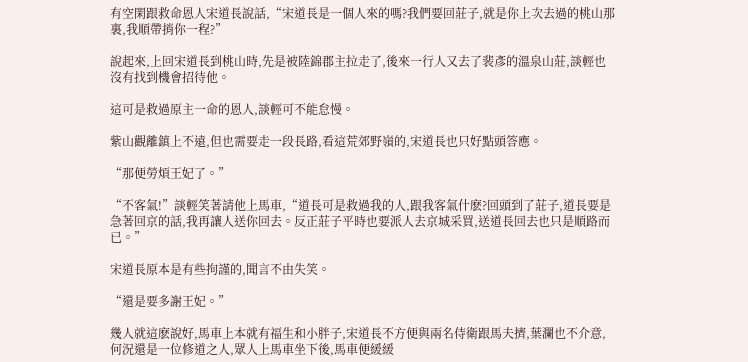有空閑跟救命恩人宋道長說話,“宋道長是一個人來的嗎?我們要回莊子,就是你上次去過的桃山那裏,我順帶捎你一程?”

說起來,上回宋道長到桃山時,先是被陸錦郡主拉走了,後來一行人又去了裴彥的溫泉山莊,談輕也沒有找到機會招待他。

這可是救過原主一命的恩人,談輕可不能怠慢。

紫山觀離鎮上不遠,但也需要走一段長路,看這荒郊野嶺的,宋道長也只好點頭答應。

“那便勞煩王妃了。”

“不客氣!”談輕笑著請他上馬車,“道長可是救過我的人,跟我客氣什麽?回頭到了莊子,道長要是急著回京的話,我再讓人送你回去。反正莊子平時也要派人去京城采買,送道長回去也只是順路而已。”

宋道長原本是有些拘謹的,聞言不由失笑。

“還是要多謝王妃。”

幾人就這麽說好,馬車上本就有福生和小胖子,宋道長不方便與兩名侍衛跟馬夫擠,葉瀾也不介意,何況還是一位修道之人,眾人上馬車坐下後,馬車便緩緩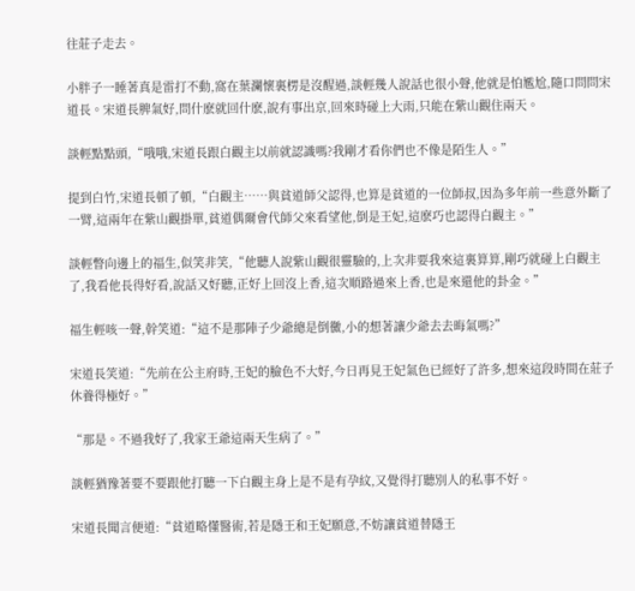往莊子走去。

小胖子一睡著真是雷打不動,窩在葉瀾懷裏楞是沒醒過,談輕幾人說話也很小聲,他就是怕尷尬,隨口問問宋道長。宋道長脾氣好,問什麽就回什麽,說有事出京,回來時碰上大雨,只能在紫山觀住兩天。

談輕點點頭,“哦哦,宋道長跟白觀主以前就認識嗎?我剛才看你們也不像是陌生人。”

提到白竹,宋道長頓了頓,“白觀主……與貧道師父認得,也算是貧道的一位師叔,因為多年前一些意外斷了一臂,這兩年在紫山觀掛單,貧道偶爾會代師父來看望他,倒是王妃,這麽巧也認得白觀主。”

談輕瞥向邊上的福生,似笑非笑,“他聽人說紫山觀很靈驗的,上次非要我來這裏算算,剛巧就碰上白觀主了,我看他長得好看,說話又好聽,正好上回沒上香,這次順路過來上香,也是來還他的卦金。”

福生輕咳一聲,幹笑道:“這不是那陣子少爺總是倒黴,小的想著讓少爺去去晦氣嗎?”

宋道長笑道:“先前在公主府時,王妃的臉色不大好,今日再見王妃氣色已經好了許多,想來這段時間在莊子休養得極好。”

“那是。不過我好了,我家王爺這兩天生病了。”

談輕猶豫著要不要跟他打聽一下白觀主身上是不是有孕紋,又覺得打聽別人的私事不好。

宋道長聞言便道:“貧道略懂醫術,若是隱王和王妃願意,不妨讓貧道替隱王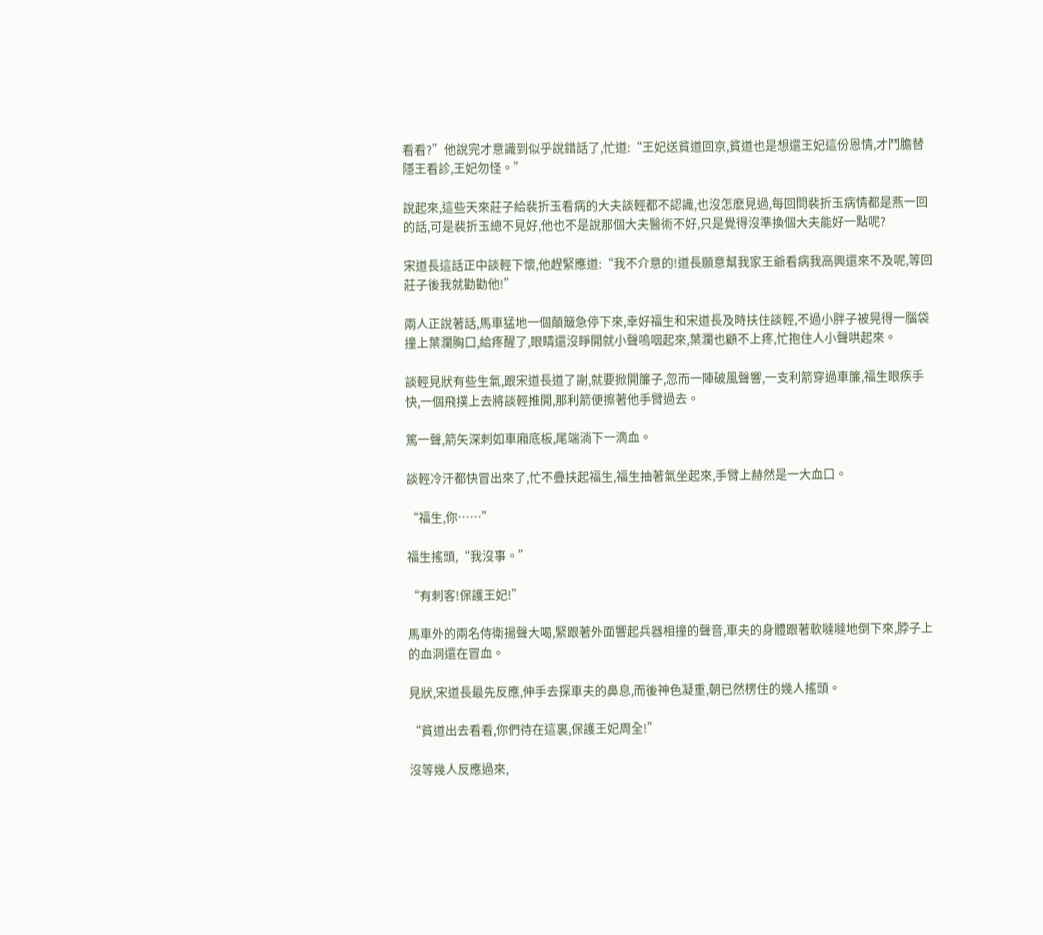看看?”他說完才意識到似乎說錯話了,忙道:“王妃送貧道回京,貧道也是想還王妃這份恩情,才鬥膽替隱王看診,王妃勿怪。”

說起來,這些天來莊子給裴折玉看病的大夫談輕都不認識,也沒怎麽見過,每回問裴折玉病情都是燕一回的話,可是裴折玉總不見好,他也不是說那個大夫醫術不好,只是覺得沒準換個大夫能好一點呢?

宋道長這話正中談輕下懷,他趕緊應道:“我不介意的!道長願意幫我家王爺看病我高興還來不及呢,等回莊子後我就勸勸他!”

兩人正說著話,馬車猛地一個顛簸急停下來,幸好福生和宋道長及時扶住談輕,不過小胖子被晃得一腦袋撞上葉瀾胸口,給疼醒了,眼睛還沒睜開就小聲嗚咽起來,葉瀾也顧不上疼,忙抱住人小聲哄起來。

談輕見狀有些生氣,跟宋道長道了謝,就要掀開簾子,忽而一陣破風聲響,一支利箭穿過車簾,福生眼疾手快,一個飛撲上去將談輕推開,那利箭便擦著他手臂過去。

篤一聲,箭矢深刺如車廂底板,尾端淌下一滴血。

談輕冷汗都快冒出來了,忙不疊扶起福生,福生抽著氣坐起來,手臂上赫然是一大血口。

“福生,你……”

福生搖頭,“我沒事。”

“有刺客!保護王妃!”

馬車外的兩名侍衛揚聲大喝,緊跟著外面響起兵器相撞的聲音,車夫的身體跟著軟噠噠地倒下來,脖子上的血洞還在冒血。

見狀,宋道長最先反應,伸手去探車夫的鼻息,而後神色凝重,朝已然楞住的幾人搖頭。

“貧道出去看看,你們待在這裏,保護王妃周全!”

沒等幾人反應過來,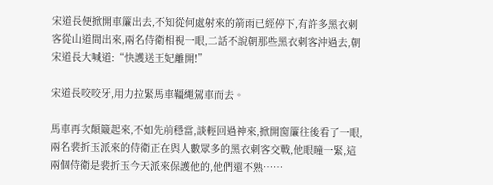宋道長便掀開車簾出去,不知從何處射來的箭雨已經停下,有許多黑衣刺客從山道間出來,兩名侍衛相視一眼,二話不說朝那些黑衣刺客沖過去,朝宋道長大喊道:“快護送王妃離開!”

宋道長咬咬牙,用力拉緊馬車韁繩駕車而去。

馬車再次顛簸起來,不如先前穩當,談輕回過神來,掀開窗簾往後看了一眼,兩名裴折玉派來的侍衛正在與人數眾多的黑衣刺客交戰,他眼瞳一緊,這兩個侍衛是裴折玉今天派來保護他的,他們還不熟……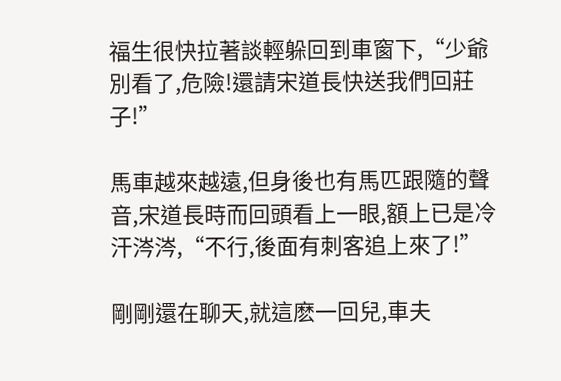福生很快拉著談輕躲回到車窗下,“少爺別看了,危險!還請宋道長快送我們回莊子!”

馬車越來越遠,但身後也有馬匹跟隨的聲音,宋道長時而回頭看上一眼,額上已是冷汗涔涔,“不行,後面有刺客追上來了!”

剛剛還在聊天,就這麽一回兒,車夫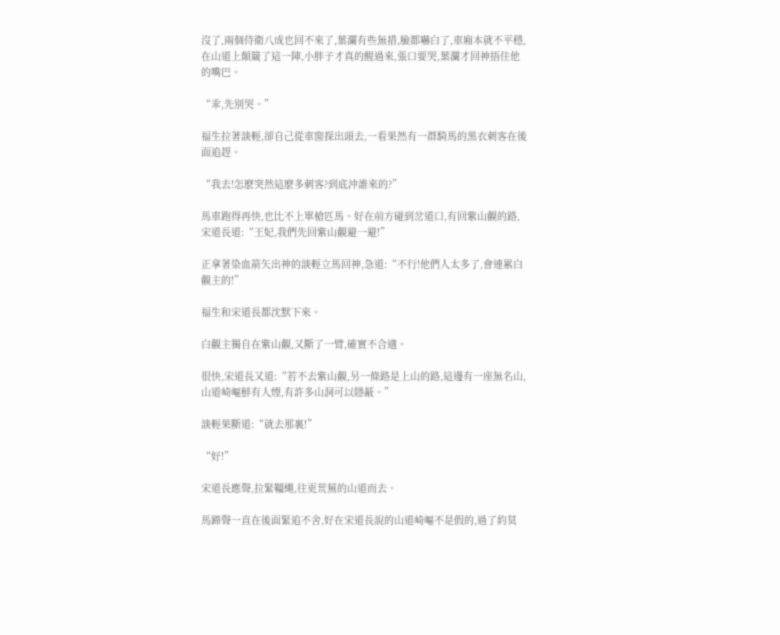沒了,兩個侍衛八成也回不來了,葉瀾有些無措,臉都嚇白了,車廂本就不平穩,在山道上顛簸了這一陣,小胖子才真的醒過來,張口要哭,葉瀾才回神捂住他的嘴巴。

“乖,先別哭。”

福生拉著談輕,卻自己從車窗探出頭去,一看果然有一群騎馬的黑衣刺客在後面追趕。

“我去!怎麽突然這麽多刺客?到底沖誰來的?”

馬車跑得再快,也比不上單槍匹馬。好在前方碰到岔道口,有回紫山觀的路,宋道長道:“王妃,我們先回紫山觀避一避!”

正拿著染血箭矢出神的談輕立馬回神,急道:“不行!他們人太多了,會連累白觀主的!”

福生和宋道長都沈默下來。

白觀主獨自在紫山觀,又斷了一臂,確實不合適。

很快,宋道長又道:“若不去紫山觀,另一條路是上山的路,這邊有一座無名山,山道崎嶇鮮有人煙,有許多山洞可以隱蔽。”

談輕果斷道:“就去那裏!”

“好!”

宋道長應聲,拉緊韁繩,往更荒蕪的山道而去。

馬蹄聲一直在後面緊追不舍,好在宋道長說的山道崎嶇不是假的,過了約莫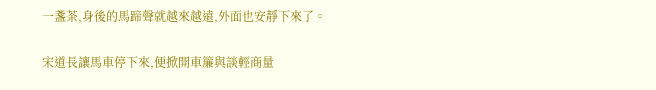一盞茶,身後的馬蹄聲就越來越遠,外面也安靜下來了。

宋道長讓馬車停下來,便掀開車簾與談輕商量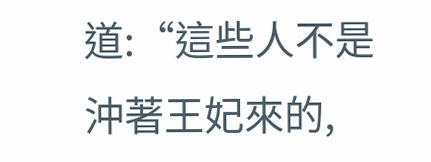道:“這些人不是沖著王妃來的,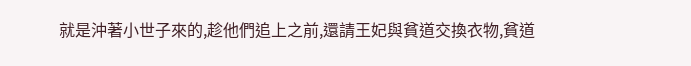就是沖著小世子來的,趁他們追上之前,還請王妃與貧道交換衣物,貧道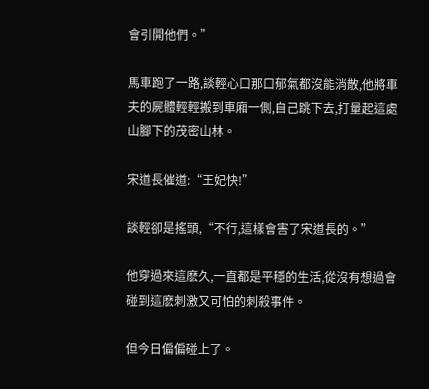會引開他們。”

馬車跑了一路,談輕心口那口郁氣都沒能消散,他將車夫的屍體輕輕搬到車廂一側,自己跳下去,打量起這處山腳下的茂密山林。

宋道長催道:“王妃快!”

談輕卻是搖頭,“不行,這樣會害了宋道長的。”

他穿過來這麽久,一直都是平穩的生活,從沒有想過會碰到這麽刺激又可怕的刺殺事件。

但今日偏偏碰上了。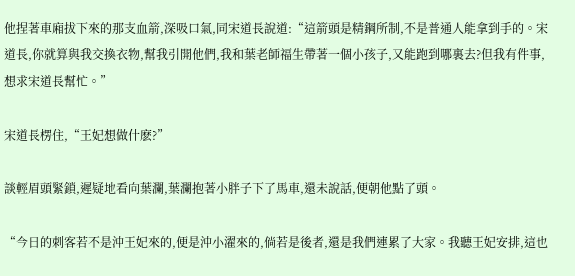他捏著車廂拔下來的那支血箭,深吸口氣,同宋道長說道:“這箭頭是精鋼所制,不是普通人能拿到手的。宋道長,你就算與我交換衣物,幫我引開他們,我和葉老師福生帶著一個小孩子,又能跑到哪裏去?但我有件事,想求宋道長幫忙。”

宋道長楞住,“王妃想做什麽?”

談輕眉頭緊鎖,遲疑地看向葉瀾,葉瀾抱著小胖子下了馬車,還未說話,便朝他點了頭。

“今日的刺客若不是沖王妃來的,便是沖小濯來的,倘若是後者,還是我們連累了大家。我聽王妃安排,這也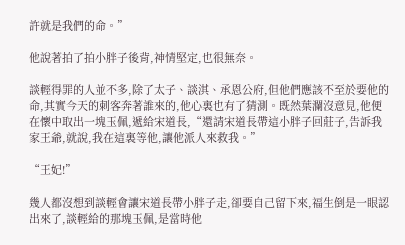許就是我們的命。”

他說著拍了拍小胖子後背,神情堅定,也很無奈。

談輕得罪的人並不多,除了太子、談淇、承恩公府,但他們應該不至於要他的命,其實今天的刺客奔著誰來的,他心裏也有了猜測。既然葉瀾沒意見,他便在懷中取出一塊玉佩,遞給宋道長,“還請宋道長帶這小胖子回莊子,告訴我家王爺,就說,我在這裏等他,讓他派人來救我。”

“王妃!”

幾人都沒想到談輕會讓宋道長帶小胖子走,卻要自己留下來,福生倒是一眼認出來了,談輕給的那塊玉佩,是當時他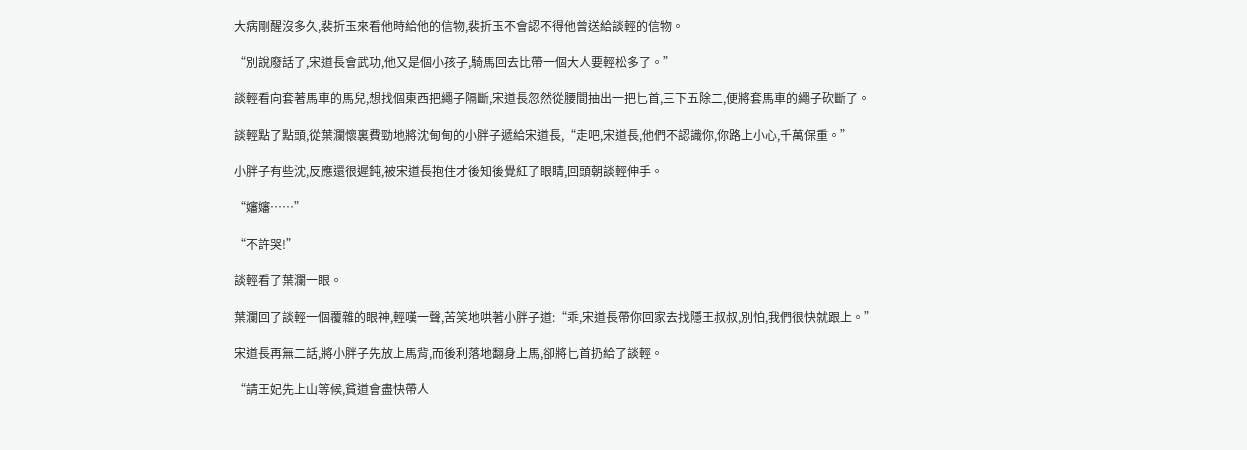大病剛醒沒多久,裴折玉來看他時給他的信物,裴折玉不會認不得他曾送給談輕的信物。

“別說廢話了,宋道長會武功,他又是個小孩子,騎馬回去比帶一個大人要輕松多了。”

談輕看向套著馬車的馬兒,想找個東西把繩子隔斷,宋道長忽然從腰間抽出一把匕首,三下五除二,便將套馬車的繩子砍斷了。

談輕點了點頭,從葉瀾懷裏費勁地將沈甸甸的小胖子遞給宋道長,“走吧,宋道長,他們不認識你,你路上小心,千萬保重。”

小胖子有些沈,反應還很遲鈍,被宋道長抱住才後知後覺紅了眼睛,回頭朝談輕伸手。

“嬸嬸……”

“不許哭!”

談輕看了葉瀾一眼。

葉瀾回了談輕一個覆雜的眼神,輕嘆一聲,苦笑地哄著小胖子道:“乖,宋道長帶你回家去找隱王叔叔,別怕,我們很快就跟上。”

宋道長再無二話,將小胖子先放上馬背,而後利落地翻身上馬,卻將匕首扔給了談輕。

“請王妃先上山等候,貧道會盡快帶人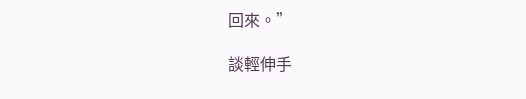回來。”

談輕伸手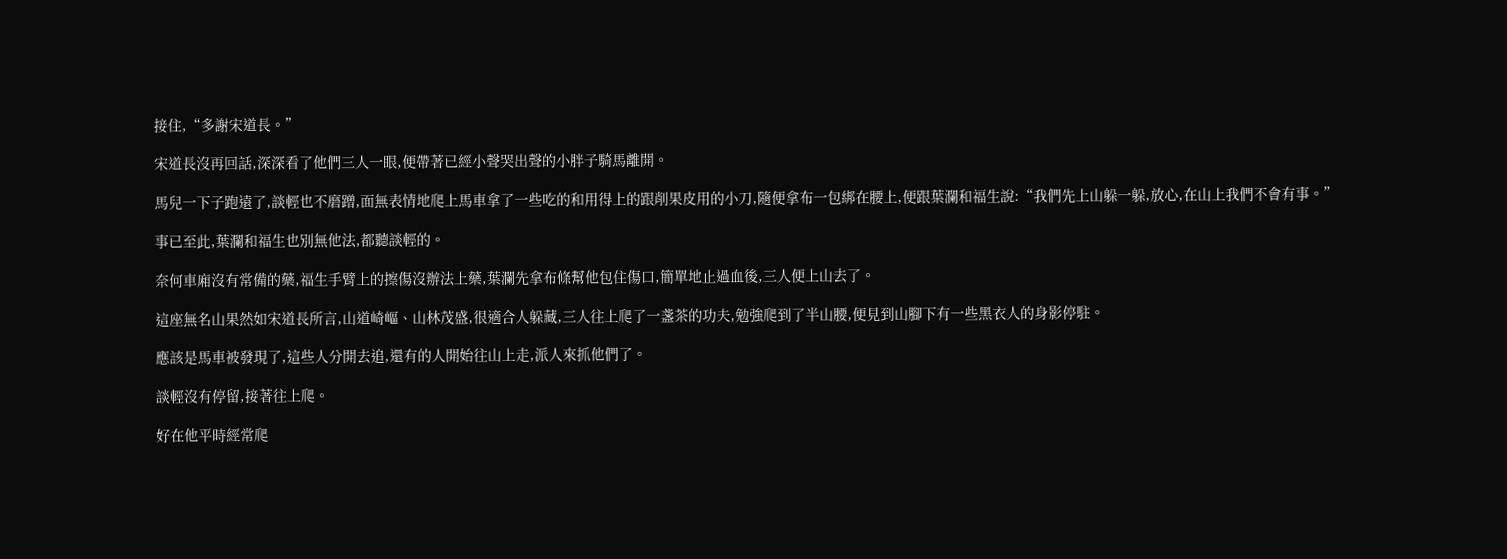接住,“多謝宋道長。”

宋道長沒再回話,深深看了他們三人一眼,便帶著已經小聲哭出聲的小胖子騎馬離開。

馬兒一下子跑遠了,談輕也不磨蹭,面無表情地爬上馬車拿了一些吃的和用得上的跟削果皮用的小刀,隨便拿布一包綁在腰上,便跟葉瀾和福生說:“我們先上山躲一躲,放心,在山上我們不會有事。”

事已至此,葉瀾和福生也別無他法,都聽談輕的。

奈何車廂沒有常備的藥,福生手臂上的擦傷沒辦法上藥,葉瀾先拿布條幫他包住傷口,簡單地止過血後,三人便上山去了。

這座無名山果然如宋道長所言,山道崎嶇、山林茂盛,很適合人躲藏,三人往上爬了一盞茶的功夫,勉強爬到了半山腰,便見到山腳下有一些黑衣人的身影停駐。

應該是馬車被發現了,這些人分開去追,還有的人開始往山上走,派人來抓他們了。

談輕沒有停留,接著往上爬。

好在他平時經常爬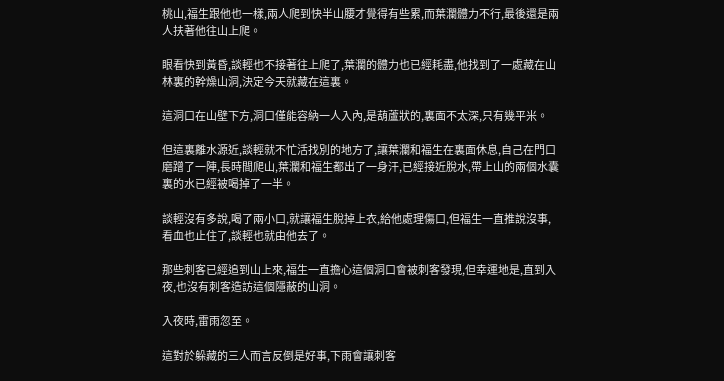桃山,福生跟他也一樣,兩人爬到快半山腰才覺得有些累,而葉瀾體力不行,最後還是兩人扶著他往山上爬。

眼看快到黃昏,談輕也不接著往上爬了,葉瀾的體力也已經耗盡,他找到了一處藏在山林裏的幹燥山洞,決定今天就藏在這裏。

這洞口在山壁下方,洞口僅能容納一人入內,是葫蘆狀的,裏面不太深,只有幾平米。

但這裏離水源近,談輕就不忙活找別的地方了,讓葉瀾和福生在裏面休息,自己在門口磨蹭了一陣,長時間爬山,葉瀾和福生都出了一身汗,已經接近脫水,帶上山的兩個水囊裏的水已經被喝掉了一半。

談輕沒有多說,喝了兩小口,就讓福生脫掉上衣,給他處理傷口,但福生一直推說沒事,看血也止住了,談輕也就由他去了。

那些刺客已經追到山上來,福生一直擔心這個洞口會被刺客發現,但幸運地是,直到入夜,也沒有刺客造訪這個隱蔽的山洞。

入夜時,雷雨忽至。

這對於躲藏的三人而言反倒是好事,下雨會讓刺客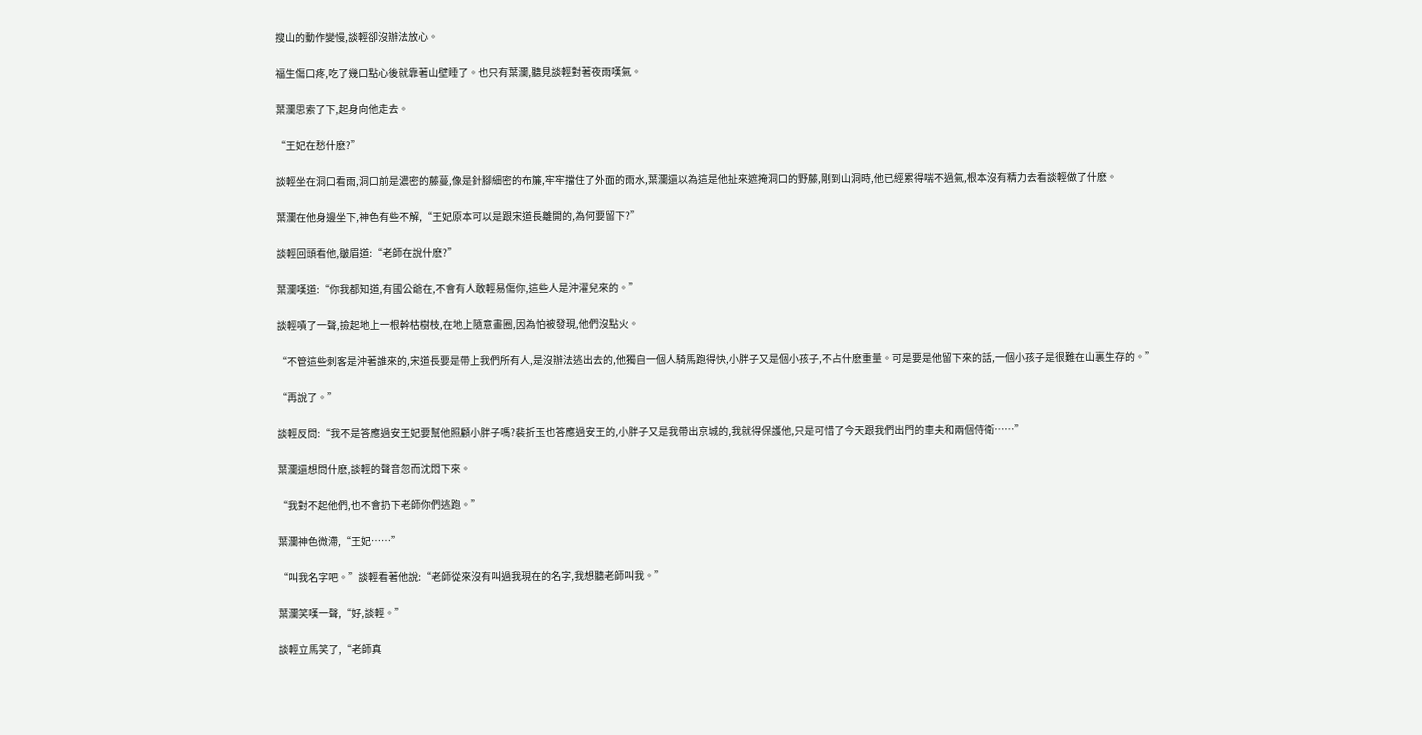搜山的動作變慢,談輕卻沒辦法放心。

福生傷口疼,吃了幾口點心後就靠著山壁睡了。也只有葉瀾,聽見談輕對著夜雨嘆氣。

葉瀾思索了下,起身向他走去。

“王妃在愁什麽?”

談輕坐在洞口看雨,洞口前是濃密的藤蔓,像是針腳細密的布簾,牢牢擋住了外面的雨水,葉瀾還以為這是他扯來遮掩洞口的野藤,剛到山洞時,他已經累得喘不過氣,根本沒有精力去看談輕做了什麽。

葉瀾在他身邊坐下,神色有些不解,“王妃原本可以是跟宋道長離開的,為何要留下?”

談輕回頭看他,皺眉道:“老師在說什麽?”

葉瀾嘆道:“你我都知道,有國公爺在,不會有人敢輕易傷你,這些人是沖濯兒來的。”

談輕嘖了一聲,撿起地上一根幹枯樹枝,在地上隨意畫圈,因為怕被發現,他們沒點火。

“不管這些刺客是沖著誰來的,宋道長要是帶上我們所有人,是沒辦法逃出去的,他獨自一個人騎馬跑得快,小胖子又是個小孩子,不占什麽重量。可是要是他留下來的話,一個小孩子是很難在山裏生存的。”

“再說了。”

談輕反問:“我不是答應過安王妃要幫他照顧小胖子嗎?裴折玉也答應過安王的,小胖子又是我帶出京城的,我就得保護他,只是可惜了今天跟我們出門的車夫和兩個侍衛……”

葉瀾還想問什麽,談輕的聲音忽而沈悶下來。

“我對不起他們,也不會扔下老師你們逃跑。”

葉瀾神色微滯,“王妃……”

“叫我名字吧。”談輕看著他說:“老師從來沒有叫過我現在的名字,我想聽老師叫我。”

葉瀾笑嘆一聲,“好,談輕。”

談輕立馬笑了,“老師真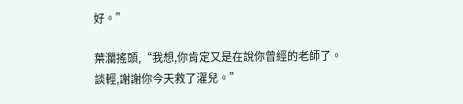好。”

葉瀾搖頭,“我想,你肯定又是在說你曾經的老師了。談輕,謝謝你今天救了濯兒。”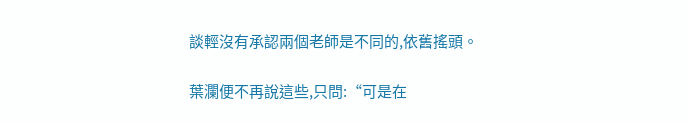談輕沒有承認兩個老師是不同的,依舊搖頭。

葉瀾便不再說這些,只問:“可是在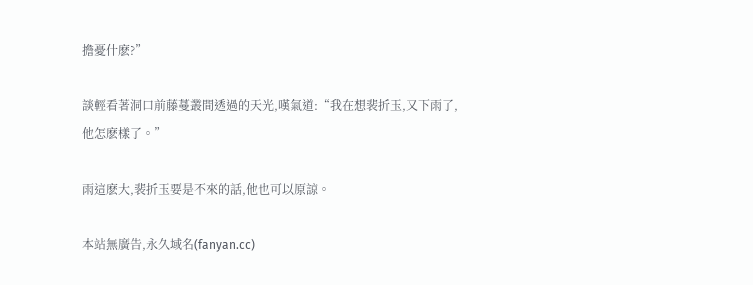擔憂什麽?”

談輕看著洞口前藤蔓叢間透過的天光,嘆氣道:“我在想裴折玉,又下雨了,他怎麽樣了。”

雨這麽大,裴折玉要是不來的話,他也可以原諒。

本站無廣告,永久域名(fanyan.cc)